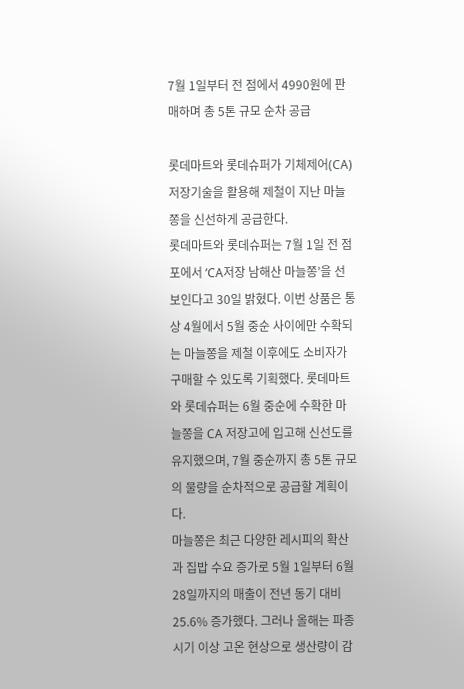7월 1일부터 전 점에서 4990원에 판매하며 총 5톤 규모 순차 공급

롯데마트와 롯데슈퍼가 기체제어(CA) 저장기술을 활용해 제철이 지난 마늘쫑을 신선하게 공급한다.
롯데마트와 롯데슈퍼는 7월 1일 전 점포에서 ‘CA저장 남해산 마늘쫑’을 선보인다고 30일 밝혔다. 이번 상품은 통상 4월에서 5월 중순 사이에만 수확되는 마늘쫑을 제철 이후에도 소비자가 구매할 수 있도록 기획했다. 롯데마트와 롯데슈퍼는 6월 중순에 수확한 마늘쫑을 CA 저장고에 입고해 신선도를 유지했으며, 7월 중순까지 총 5톤 규모의 물량을 순차적으로 공급할 계획이다.
마늘쫑은 최근 다양한 레시피의 확산과 집밥 수요 증가로 5월 1일부터 6월 28일까지의 매출이 전년 동기 대비 25.6% 증가했다. 그러나 올해는 파종 시기 이상 고온 현상으로 생산량이 감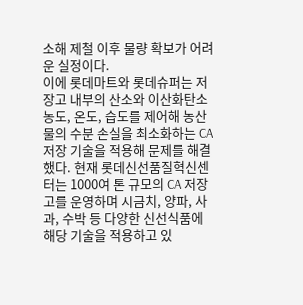소해 제철 이후 물량 확보가 어려운 실정이다.
이에 롯데마트와 롯데슈퍼는 저장고 내부의 산소와 이산화탄소 농도, 온도, 습도를 제어해 농산물의 수분 손실을 최소화하는 CA저장 기술을 적용해 문제를 해결했다. 현재 롯데신선품질혁신센터는 1000여 톤 규모의 CA 저장고를 운영하며 시금치, 양파, 사과, 수박 등 다양한 신선식품에 해당 기술을 적용하고 있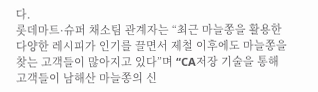다.
롯데마트·슈퍼 채소팀 관계자는 “최근 마늘쫑을 활용한 다양한 레시피가 인기를 끌면서 제철 이후에도 마늘쫑을 찾는 고객들이 많아지고 있다”며 “CA저장 기술을 통해 고객들이 남해산 마늘쫑의 신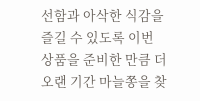선함과 아삭한 식감을 즐길 수 있도록 이번 상품을 준비한 만큼 더 오랜 기간 마늘쫑을 찾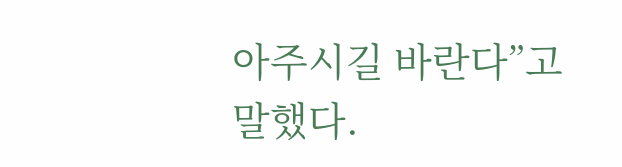아주시길 바란다”고 말했다.